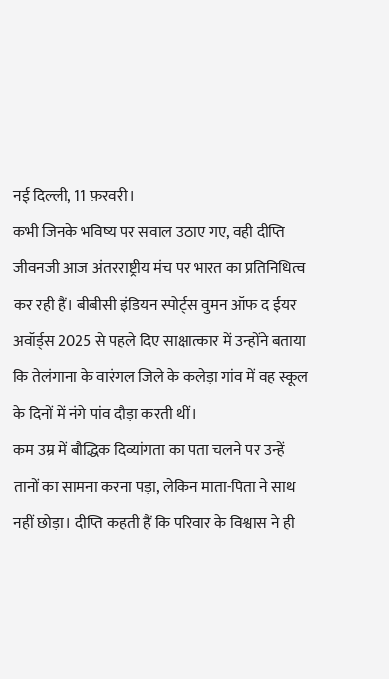नई दिल्ली, 11 फ़रवरी।
कभी जिनके भविष्य पर सवाल उठाए गए, वही दीप्ति जीवनजी आज अंतरराष्ट्रीय मंच पर भारत का प्रतिनिधित्व कर रही हैं। बीबीसी इंडियन स्पोर्ट्स वुमन ऑफ द ईयर अवॉर्ड्स 2025 से पहले दिए साक्षात्कार में उन्होंने बताया कि तेलंगाना के वारंगल जिले के कलेड़ा गांव में वह स्कूल के दिनों में नंगे पांव दौड़ा करती थीं।
कम उम्र में बौद्धिक दिव्यांगता का पता चलने पर उन्हें तानों का सामना करना पड़ा, लेकिन माता-पिता ने साथ नहीं छोड़ा। दीप्ति कहती हैं कि परिवार के विश्वास ने ही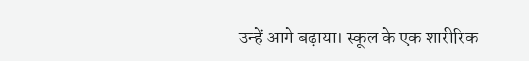उन्हें आगे बढ़ाया। स्कूल के एक शारीरिक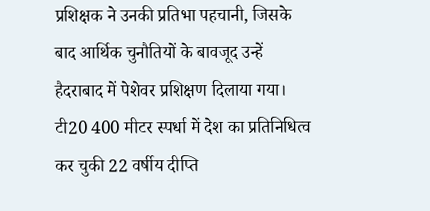प्रशिक्षक ने उनकी प्रतिभा पहचानी, जिसके बाद आर्थिक चुनौतियों के बावजूद उन्हें हैदराबाद में पेशेवर प्रशिक्षण दिलाया गया।
टी20 400 मीटर स्पर्धा में देश का प्रतिनिधित्व कर चुकी 22 वर्षीय दीप्ति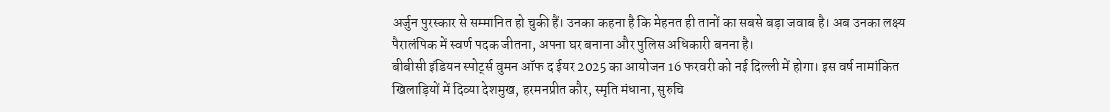अर्जुन पुरस्कार से सम्मानित हो चुकी हैं। उनका कहना है कि मेहनत ही तानों का सबसे बड़ा जवाब है। अब उनका लक्ष्य पैरालंपिक में स्वर्ण पदक जीतना, अपना घर बनाना और पुलिस अधिकारी बनना है।
बीबीसी इंडियन स्पोर्ट्स वुमन ऑफ द ईयर 2025 का आयोजन 16 फरवरी को नई दिल्ली में होगा। इस वर्ष नामांकित खिलाड़ियों में दिव्या देशमुख, हरमनप्रीत कौर, स्मृति मंधाना, सुरुचि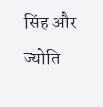सिंह और ज्योति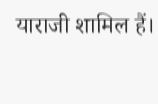याराजी शामिल हैं।